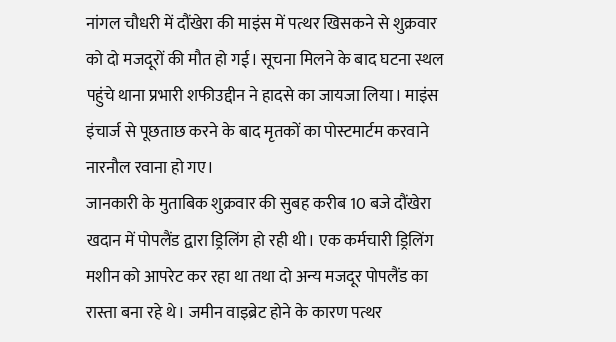नांगल चौधरी में दौंखेरा की माइंस में पत्थर खिसकने से शुक्रवार को दो मजदूरों की मौत हो गई। सूचना मिलने के बाद घटना स्थल पहुंचे थाना प्रभारी शफीउद्दीन ने हादसे का जायजा लिया। माइंस इंचार्ज से पूछताछ करने के बाद मृतकों का पोस्टमार्टम करवाने नारनौल रवाना हो गए।
जानकारी के मुताबिक शुक्रवार की सुबह करीब 10 बजे दौंखेरा खदान में पोपलैंड द्वारा ड्रिलिंग हो रही थी। एक कर्मचारी ड्रिलिंग मशीन को आपरेट कर रहा था तथा दो अन्य मजदूर पोपलैंड का रास्ता बना रहे थे। जमीन वाइब्रेट होने के कारण पत्थर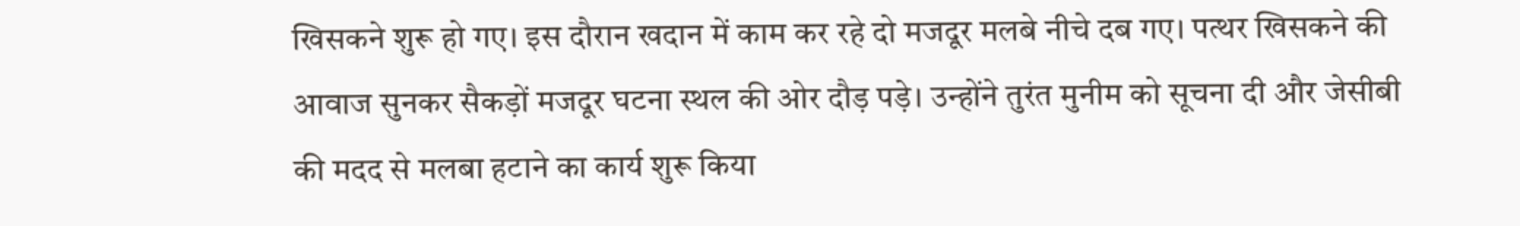खिसकने शुरू हो गए। इस दौरान खदान में काम कर रहे दो मजदूर मलबे नीचे दब गए। पत्थर खिसकने की आवाज सुनकर सैकड़ों मजदूर घटना स्थल की ओर दौड़ पड़े। उन्होंने तुरंत मुनीम को सूचना दी और जेसीबी की मदद से मलबा हटाने का कार्य शुरू किया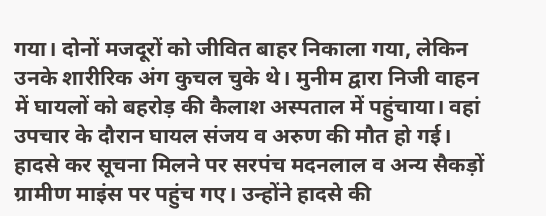गया। दोनों मजदूरों को जीवित बाहर निकाला गया, लेकिन उनके शारीरिक अंग कुचल चुके थे। मुनीम द्वारा निजी वाहन में घायलों को बहरोड़ की कैलाश अस्पताल में पहुंचाया। वहां उपचार के दौरान घायल संजय व अरुण की मौत हो गई। हादसे कर सूचना मिलने पर सरपंच मदनलाल व अन्य सैकड़ों ग्रामीण माइंस पर पहुंच गए। उन्होंने हादसे की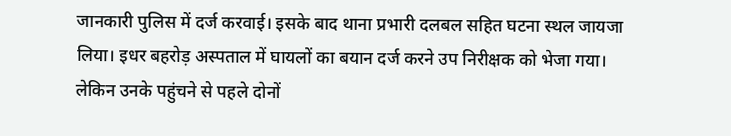जानकारी पुलिस में दर्ज करवाई। इसके बाद थाना प्रभारी दलबल सहित घटना स्थल जायजा लिया। इधर बहरोड़ अस्पताल में घायलों का बयान दर्ज करने उप निरीक्षक को भेजा गया। लेकिन उनके पहुंचने से पहले दोनों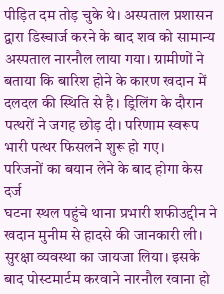पीड़ित दम तोड़ चुके थे। अस्पताल प्रशासन द्वारा डिस्चार्ज करने के बाद शव को सामान्य अस्पताल नारनौल लाया गया। ग्रामीणों ने बताया कि बारिश होने के कारण खदान में दलदल की स्थिति से है। ड्रिलिंग के दौरान पत्थरों ने जगह छोड़ दी। परिणाम स्वरूप भारी पत्थर फिसलने शुरू हो गए।
परिजनों का बयान लेने के बाद होगा केस दर्ज
घटना स्थल पहुंचे थाना प्रभारी शफीउद्दीन ने खदान मुनीम से हादसे की जानकारी ली। सुरक्षा व्यवस्था का जायजा लिया। इसके बाद पोस्टमार्टम करवाने नारनौल रवाना हो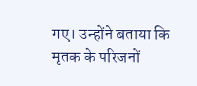गए। उन्होंने बताया कि मृतक के परिजनों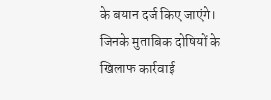के बयान दर्ज किए जाएंगे। जिनके मुताबिक दोषियों के खिलाफ कार्रवाई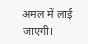अमल में लाई जाएगी।